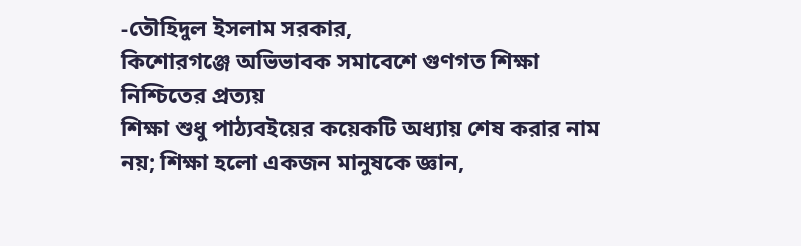-তৌহিদুল ইসলাম সরকার,
কিশোরগঞ্জে অভিভাবক সমাবেশে গুণগত শিক্ষা নিশ্চিতের প্রত্যয়
শিক্ষা শুধু পাঠ্যবইয়ের কয়েকটি অধ্যায় শেষ করার নাম নয়; শিক্ষা হলো একজন মানুষকে জ্ঞান,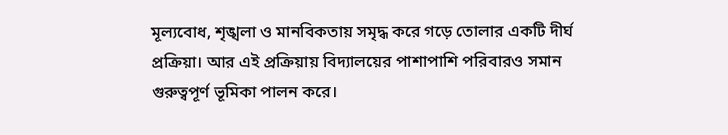মূল্যবোধ, শৃঙ্খলা ও মানবিকতায় সমৃদ্ধ করে গড়ে তোলার একটি দীর্ঘ প্রক্রিয়া। আর এই প্রক্রিয়ায় বিদ্যালয়ের পাশাপাশি পরিবারও সমান গুরুত্বপূর্ণ ভূমিকা পালন করে।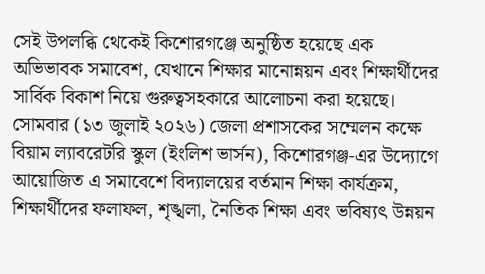সেই উপলব্ধি থেকেই কিশোরগঞ্জে অনুষ্ঠিত হয়েছে এক অভিভাবক সমাবেশ, যেখানে শিক্ষার মানোন্নয়ন এবং শিক্ষার্থীদের সার্বিক বিকাশ নিয়ে গুরুত্বসহকারে আলোচনা করা হয়েছে।
সোমবার (১৩ জুলাই ২০২৬) জেলা প্রশাসকের সম্মেলন কক্ষে বিয়াম ল্যাবরেটরি স্কুল (ইংলিশ ভার্সন), কিশোরগঞ্জ-এর উদ্যোগে আয়োজিত এ সমাবেশে বিদ্যালয়ের বর্তমান শিক্ষা কার্যক্রম, শিক্ষার্থীদের ফলাফল, শৃঙ্খলা, নৈতিক শিক্ষা এবং ভবিষ্যৎ উন্নয়ন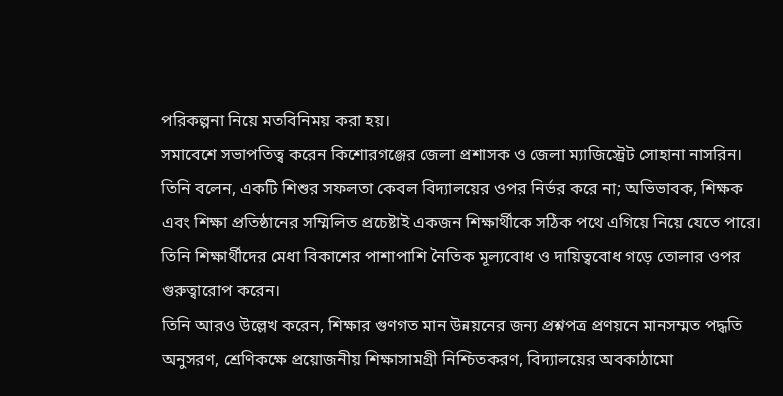পরিকল্পনা নিয়ে মতবিনিময় করা হয়।
সমাবেশে সভাপতিত্ব করেন কিশোরগঞ্জের জেলা প্রশাসক ও জেলা ম্যাজিস্ট্রেট সোহানা নাসরিন। তিনি বলেন, একটি শিশুর সফলতা কেবল বিদ্যালয়ের ওপর নির্ভর করে না; অভিভাবক, শিক্ষক এবং শিক্ষা প্রতিষ্ঠানের সম্মিলিত প্রচেষ্টাই একজন শিক্ষার্থীকে সঠিক পথে এগিয়ে নিয়ে যেতে পারে। তিনি শিক্ষার্থীদের মেধা বিকাশের পাশাপাশি নৈতিক মূল্যবোধ ও দায়িত্ববোধ গড়ে তোলার ওপর গুরুত্বারোপ করেন।
তিনি আরও উল্লেখ করেন, শিক্ষার গুণগত মান উন্নয়নের জন্য প্রশ্নপত্র প্রণয়নে মানসম্মত পদ্ধতি অনুসরণ, শ্রেণিকক্ষে প্রয়োজনীয় শিক্ষাসামগ্রী নিশ্চিতকরণ, বিদ্যালয়ের অবকাঠামো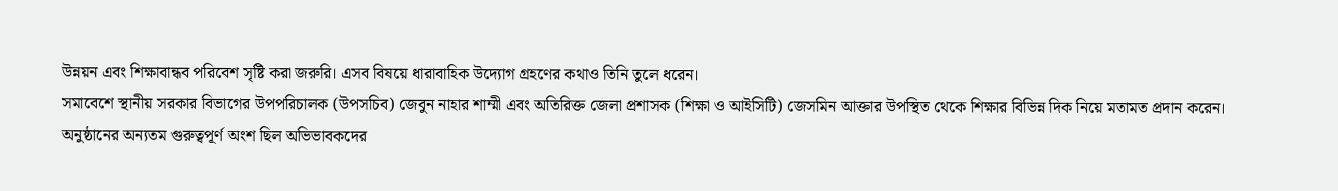উন্নয়ন এবং শিক্ষাবান্ধব পরিবেশ সৃষ্টি করা জরুরি। এসব বিষয়ে ধারাবাহিক উদ্যোগ গ্রহণের কথাও তিনি তুলে ধরেন।
সমাবেশে স্থানীয় সরকার বিভাগের উপপরিচালক (উপসচিব) জেবুন নাহার শাম্মী এবং অতিরিক্ত জেলা প্রশাসক (শিক্ষা ও আইসিটি) জেসমিন আক্তার উপস্থিত থেকে শিক্ষার বিভিন্ন দিক নিয়ে মতামত প্রদান করেন।
অনুষ্ঠানের অন্যতম গুরুত্বপূর্ণ অংশ ছিল অভিভাবকদের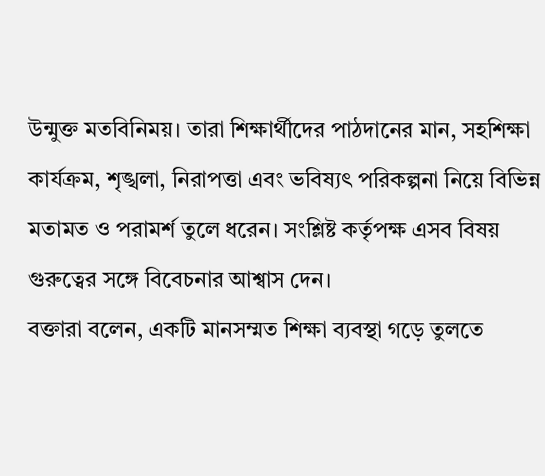উন্মুক্ত মতবিনিময়। তারা শিক্ষার্থীদের পাঠদানের মান, সহশিক্ষা কার্যক্রম, শৃঙ্খলা, নিরাপত্তা এবং ভবিষ্যৎ পরিকল্পনা নিয়ে বিভিন্ন মতামত ও পরামর্শ তুলে ধরেন। সংশ্লিষ্ট কর্তৃপক্ষ এসব বিষয় গুরুত্বের সঙ্গে বিবেচনার আশ্বাস দেন।
বক্তারা বলেন, একটি মানসম্মত শিক্ষা ব্যবস্থা গড়ে তুলতে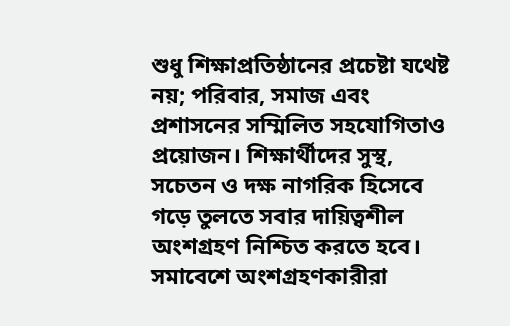শুধু শিক্ষাপ্রতিষ্ঠানের প্রচেষ্টা যথেষ্ট নয়; পরিবার, সমাজ এবং প্রশাসনের সম্মিলিত সহযোগিতাও প্রয়োজন। শিক্ষার্থীদের সুস্থ, সচেতন ও দক্ষ নাগরিক হিসেবে গড়ে তুলতে সবার দায়িত্বশীল অংশগ্রহণ নিশ্চিত করতে হবে।
সমাবেশে অংশগ্রহণকারীরা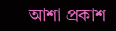আশা প্রকাশ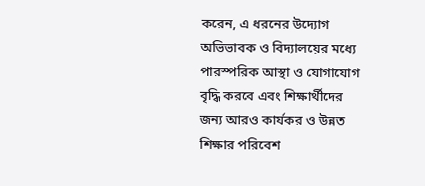করেন, এ ধরনের উদ্যোগ অভিভাবক ও বিদ্যালয়ের মধ্যে পারস্পরিক আস্থা ও যোগাযোগ বৃদ্ধি করবে এবং শিক্ষার্থীদের জন্য আরও কার্যকর ও উন্নত শিক্ষার পরিবেশ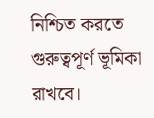নিশ্চিত করতে গুরুত্বপূর্ণ ভূমিকা রাখবে।